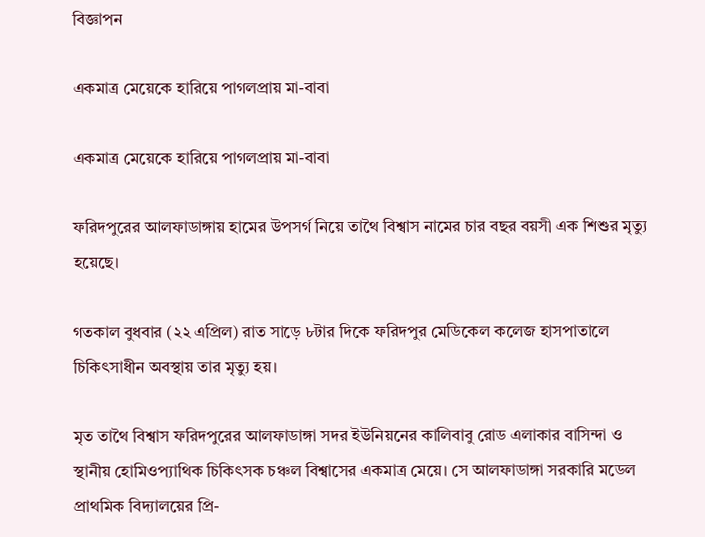বিজ্ঞাপন

একমাত্র মেয়েকে হারিয়ে পাগলপ্রায় মা-বাবা

একমাত্র মেয়েকে হারিয়ে পাগলপ্রায় মা-বাবা

ফরিদপুরের আলফাডাঙ্গায় হামের উপসর্গ নিয়ে তাথৈ বিশ্বাস নামের চার বছর বয়সী এক শিশুর মৃত্যু হয়েছে।

গতকাল বুধবার (২২ এপ্রিল) রাত সাড়ে ৮টার দিকে ফরিদপুর মেডিকেল কলেজ হাসপাতালে চিকিৎসাধীন অবস্থায় তার মৃত্যু হয়।

মৃত তাথৈ বিশ্বাস ফরিদপুরের আলফাডাঙ্গা সদর ইউনিয়নের কালিবাবু রোড এলাকার বাসিন্দা ও স্থানীয় হোমিওপ্যাথিক চিকিৎসক চঞ্চল বিশ্বাসের একমাত্র মেয়ে। সে আলফাডাঙ্গা সরকারি মডেল প্রাথমিক বিদ্যালয়ের প্রি-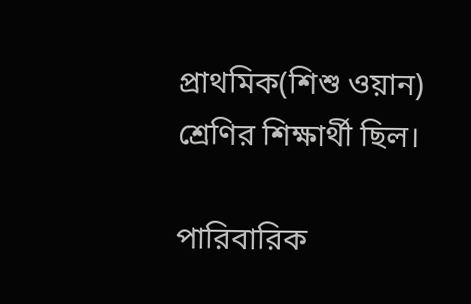প্রাথমিক(শিশু ওয়ান) শ্রেণির শিক্ষার্থী ছিল।

পারিবারিক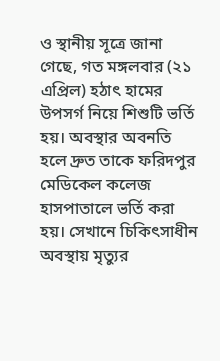ও স্থানীয় সূত্রে জানা গেছে, গত মঙ্গলবার (২১ এপ্রিল) হঠাৎ হামের উপসর্গ নিয়ে শিশুটি ভর্তি হয়। অবস্থার অবনতি হলে দ্রুত তাকে ফরিদপুর মেডিকেল কলেজ হাসপাতালে ভর্তি করা হয়। সেখানে চিকিৎসাধীন অবস্থায় মৃত্যুর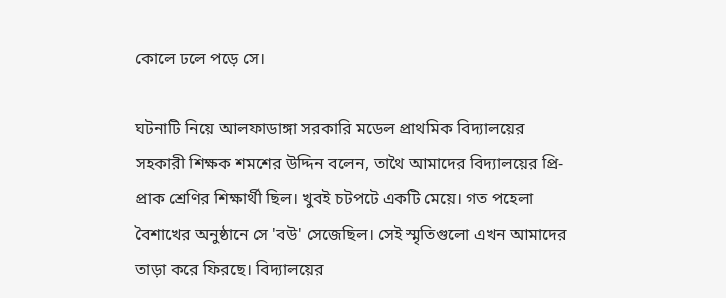কোলে ঢলে পড়ে সে।

ঘটনাটি নিয়ে আলফাডাঙ্গা সরকারি মডেল প্রাথমিক বিদ্যালয়ের সহকারী শিক্ষক শমশের উদ্দিন বলেন, তাথৈ আমাদের বিদ্যালয়ের প্রি-প্রাক শ্রেণির শিক্ষার্থী ছিল। খুবই চটপটে একটি মেয়ে। গত পহেলা বৈশাখের অনুষ্ঠানে সে 'বউ' সেজেছিল। সেই স্মৃতিগুলো এখন আমাদের তাড়া করে ফিরছে। বিদ্যালয়ের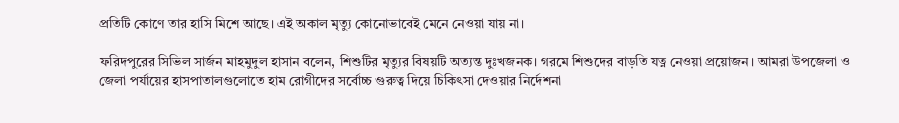প্রতিটি কোণে তার হাসি মিশে আছে। এই অকাল মৃত্যু কোনোভাবেই মেনে নেওয়া যায় না।

ফরিদপুরের সিভিল সার্জন মাহমুদুল হাসান বলেন, শিশুটির মৃত্যুর বিষয়টি অত্যন্ত দুঃখজনক। গরমে শিশুদের বাড়তি যত্ন নেওয়া প্রয়োজন। আমরা উপজেলা ও জেলা পর্যায়ের হাসপাতালগুলোতে হাম রোগীদের সর্বোচ্চ গুরুত্ব দিয়ে চিকিৎসা দেওয়ার নির্দেশনা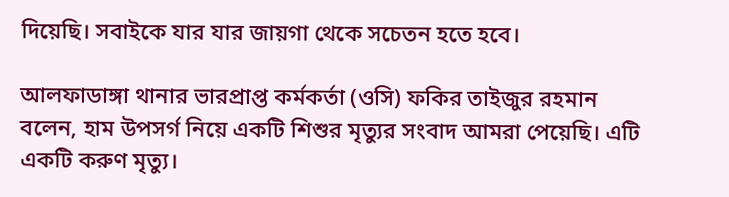দিয়েছি। সবাইকে যার যার জায়গা থেকে সচেতন হতে হবে।

আলফাডাঙ্গা থানার ভারপ্রাপ্ত কর্মকর্তা (ওসি) ফকির তাইজুর রহমান বলেন, হাম উপসর্গ নিয়ে একটি শিশুর মৃত্যুর সংবাদ আমরা পেয়েছি। এটি একটি করুণ মৃত্যু।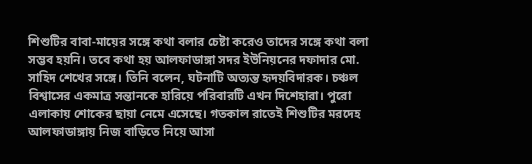শিশুটির বাবা-মায়ের সঙ্গে কথা বলার চেষ্টা করেও তাদের সঙ্গে কথা বলা সম্ভব হয়নি। তবে কথা হয় আলফাডাঙ্গা সদর ইউনিয়নের দফাদার মো. সাহিদ শেখের সঙ্গে। তিনি বলেন, ঘটনাটি অত্যন্ত হৃদয়বিদারক। চঞ্চল বিশ্বাসের একমাত্র সন্তানকে হারিয়ে পরিবারটি এখন দিশেহারা। পুরো এলাকায় শোকের ছায়া নেমে এসেছে। গতকাল রাতেই শিশুটির মরদেহ আলফাডাঙ্গায় নিজ বাড়িতে নিয়ে আসা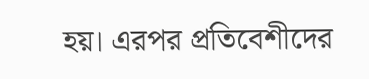হয়। এরপর প্রতিবেশীদের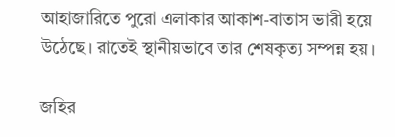আহাজারিতে পুরো এলাকার আকাশ-বাতাস ভারী হয়ে উঠেছে। রাতেই স্থানীয়ভাবে তার শেষকৃত্য সম্পন্ন হয়।

জহির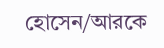হোসেন/আরকে